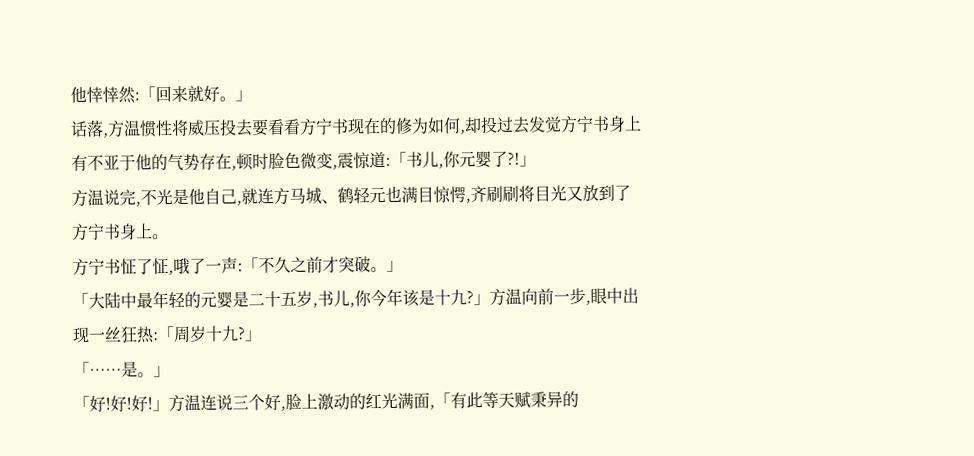他悻悻然:「回来就好。」
话落,方温惯性将威压投去要看看方宁书现在的修为如何,却投过去发觉方宁书身上有不亚于他的气势存在,顿时脸色微变,震惊道:「书儿,你元婴了?!」
方温说完,不光是他自己,就连方马城、鹤轻元也满目惊愕,齐刷刷将目光又放到了方宁书身上。
方宁书怔了怔,哦了一声:「不久之前才突破。」
「大陆中最年轻的元婴是二十五岁,书儿,你今年该是十九?」方温向前一步,眼中出现一丝狂热:「周岁十九?」
「……是。」
「好!好!好!」方温连说三个好,脸上激动的红光满面,「有此等天赋秉异的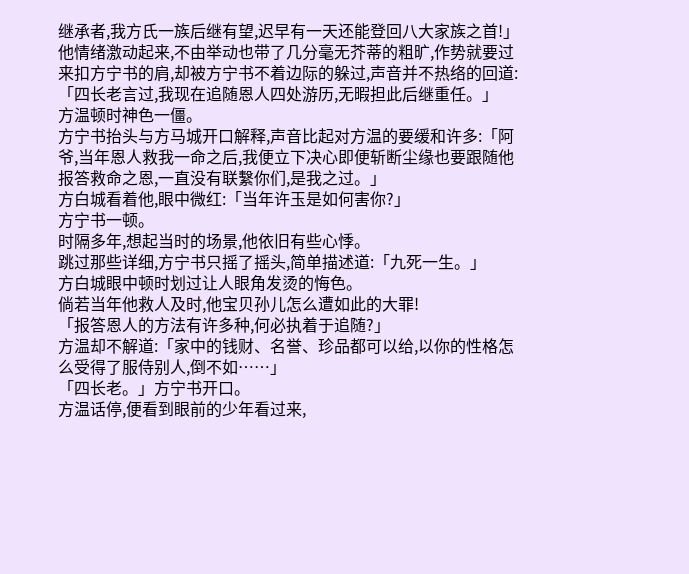继承者,我方氏一族后继有望,迟早有一天还能登回八大家族之首!」
他情绪激动起来,不由举动也带了几分毫无芥蒂的粗旷,作势就要过来扣方宁书的肩,却被方宁书不着边际的躲过,声音并不热络的回道:「四长老言过,我现在追随恩人四处游历,无暇担此后继重任。」
方温顿时神色一僵。
方宁书抬头与方马城开口解释,声音比起对方温的要缓和许多:「阿爷,当年恩人救我一命之后,我便立下决心即便斩断尘缘也要跟随他报答救命之恩,一直没有联繫你们,是我之过。」
方白城看着他,眼中微红:「当年许玉是如何害你?」
方宁书一顿。
时隔多年,想起当时的场景,他依旧有些心悸。
跳过那些详细,方宁书只摇了摇头,简单描述道:「九死一生。」
方白城眼中顿时划过让人眼角发烫的悔色。
倘若当年他救人及时,他宝贝孙儿怎么遭如此的大罪!
「报答恩人的方法有许多种,何必执着于追随?」
方温却不解道:「家中的钱财、名誉、珍品都可以给,以你的性格怎么受得了服侍别人,倒不如……」
「四长老。」方宁书开口。
方温话停,便看到眼前的少年看过来,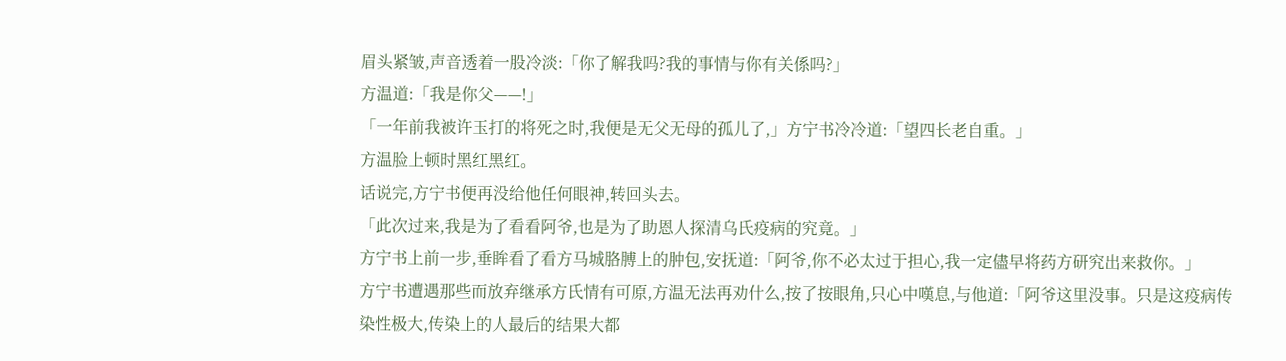眉头紧皱,声音透着一股冷淡:「你了解我吗?我的事情与你有关係吗?」
方温道:「我是你父——!」
「一年前我被许玉打的将死之时,我便是无父无母的孤儿了,」方宁书冷冷道:「望四长老自重。」
方温脸上顿时黑红黑红。
话说完,方宁书便再没给他任何眼神,转回头去。
「此次过来,我是为了看看阿爷,也是为了助恩人探清乌氏疫病的究竟。」
方宁书上前一步,垂眸看了看方马城胳膊上的肿包,安抚道:「阿爷,你不必太过于担心,我一定儘早将药方研究出来救你。」
方宁书遭遇那些而放弃继承方氏情有可原,方温无法再劝什么,按了按眼角,只心中嘆息,与他道:「阿爷这里没事。只是这疫病传染性极大,传染上的人最后的结果大都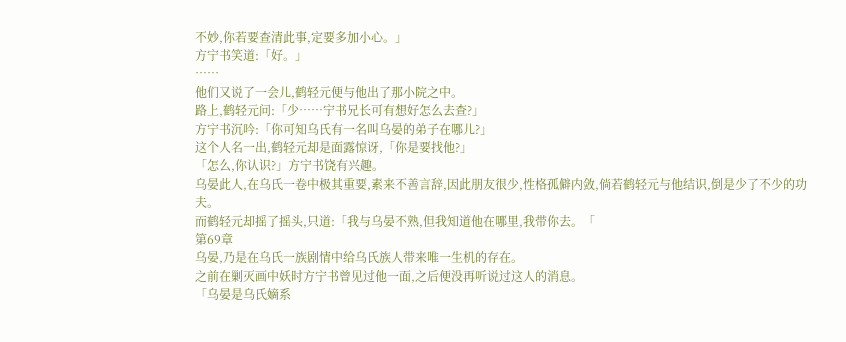不妙,你若要查清此事,定要多加小心。」
方宁书笑道:「好。」
……
他们又说了一会儿,鹤轻元便与他出了那小院之中。
路上,鹤轻元问:「少……宁书兄长可有想好怎么去查?」
方宁书沉吟:「你可知乌氏有一名叫乌晏的弟子在哪儿?」
这个人名一出,鹤轻元却是面露惊讶,「你是要找他?」
「怎么,你认识?」方宁书饶有兴趣。
乌晏此人,在乌氏一卷中极其重要,素来不善言辞,因此朋友很少,性格孤僻内敛,倘若鹤轻元与他结识,倒是少了不少的功夫。
而鹤轻元却摇了摇头,只道:「我与乌晏不熟,但我知道他在哪里,我带你去。「
第69章
乌晏,乃是在乌氏一族剧情中给乌氏族人带来唯一生机的存在。
之前在剿灭画中妖时方宁书曾见过他一面,之后便没再听说过这人的消息。
「乌晏是乌氏嫡系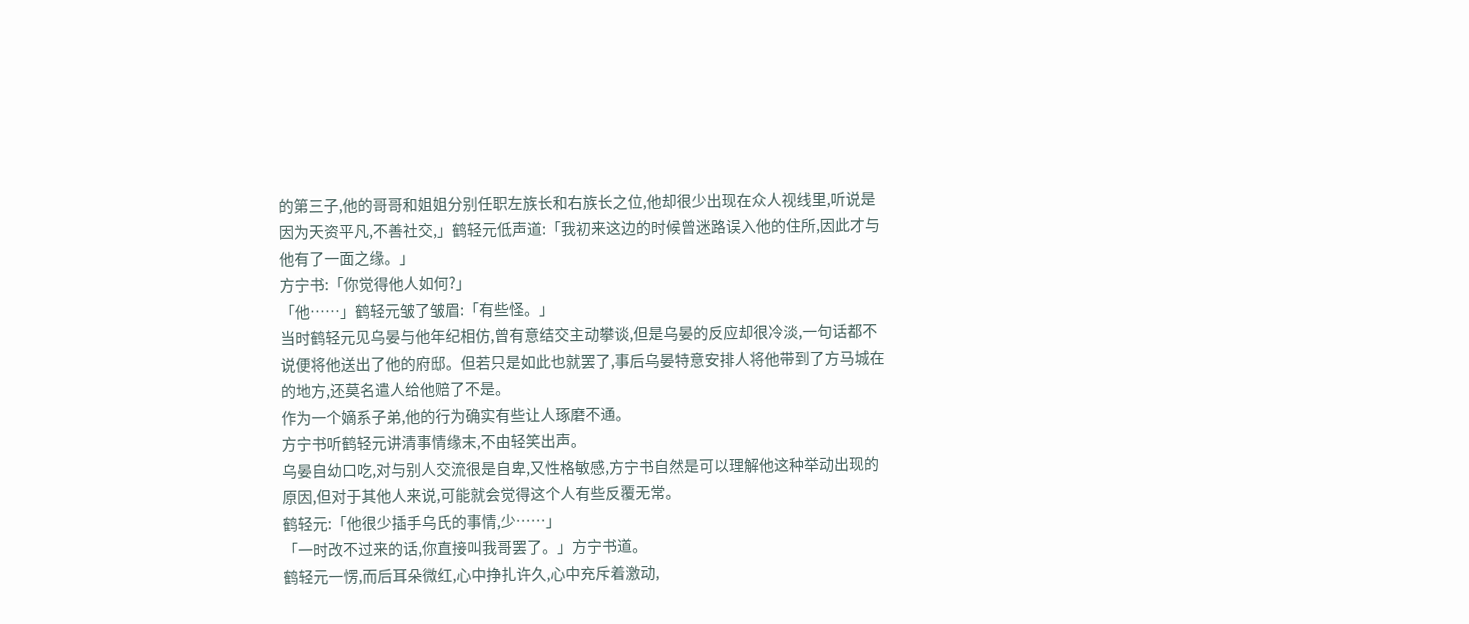的第三子,他的哥哥和姐姐分别任职左族长和右族长之位,他却很少出现在众人视线里,听说是因为天资平凡,不善社交,」鹤轻元低声道:「我初来这边的时候曾迷路误入他的住所,因此才与他有了一面之缘。」
方宁书:「你觉得他人如何?」
「他……」鹤轻元皱了皱眉:「有些怪。」
当时鹤轻元见乌晏与他年纪相仿,曾有意结交主动攀谈,但是乌晏的反应却很冷淡,一句话都不说便将他送出了他的府邸。但若只是如此也就罢了,事后乌晏特意安排人将他带到了方马城在的地方,还莫名遣人给他赔了不是。
作为一个嫡系子弟,他的行为确实有些让人琢磨不通。
方宁书听鹤轻元讲清事情缘末,不由轻笑出声。
乌晏自幼口吃,对与别人交流很是自卑,又性格敏感,方宁书自然是可以理解他这种举动出现的原因,但对于其他人来说,可能就会觉得这个人有些反覆无常。
鹤轻元:「他很少插手乌氏的事情,少……」
「一时改不过来的话,你直接叫我哥罢了。」方宁书道。
鹤轻元一愣,而后耳朵微红,心中挣扎许久,心中充斥着激动,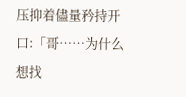压抑着儘量矜持开口:「哥……为什么想找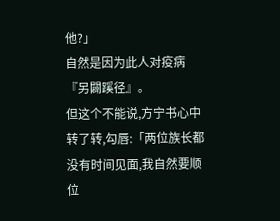他?」
自然是因为此人对疫病『另闢蹊径』。
但这个不能说,方宁书心中转了转,勾唇:「两位族长都没有时间见面,我自然要顺位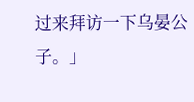过来拜访一下乌晏公子。」